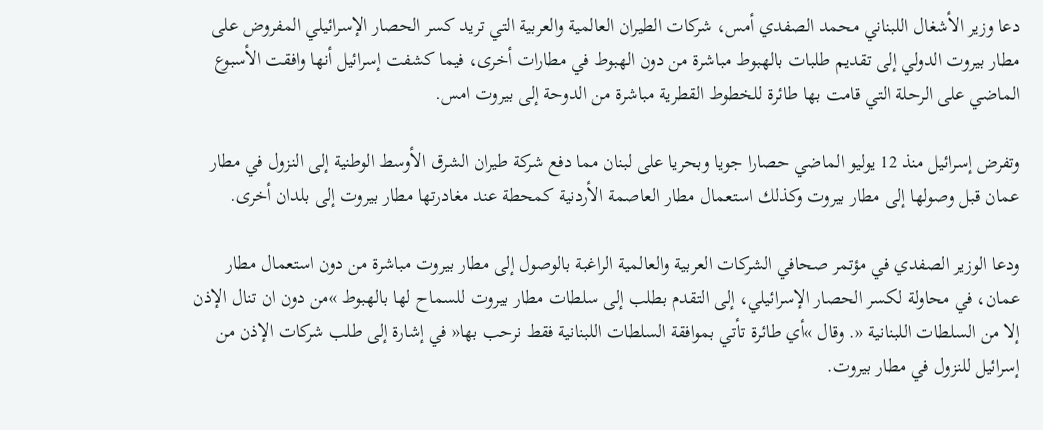دعا وزير الأشغال اللبناني محمد الصفدي أمس، شركات الطيران العالمية والعربية التي تريد كسر الحصار الإسرائيلي المفروض على مطار بيروت الدولي إلى تقديم طلبات بالهبوط مباشرة من دون الهبوط في مطارات أخرى، فيما كشفت إسرائيل أنها وافقت الأسبوع الماضي على الرحلة التي قامت بها طائرة للخطوط القطرية مباشرة من الدوحة إلى بيروت امس.

وتفرض إسرائيل منذ 12 يوليو الماضي حصارا جويا وبحريا على لبنان مما دفع شركة طيران الشرق الأوسط الوطنية إلى النزول في مطار عمان قبل وصولها إلى مطار بيروت وكذلك استعمال مطار العاصمة الأردنية كمحطة عند مغادرتها مطار بيروت إلى بلدان أخرى.

ودعا الوزير الصفدي في مؤتمر صحافي الشركات العربية والعالمية الراغبة بالوصول إلى مطار بيروت مباشرة من دون استعمال مطار عمان، في محاولة لكسر الحصار الإسرائيلي، إلى التقدم بطلب إلى سلطات مطار بيروت للسماح لها بالهبوط »من دون ان تنال الإذن إلا من السلطات اللبنانية «. وقال »أي طائرة تأتي بموافقة السلطات اللبنانية فقط نرحب بها« في إشارة إلى طلب شركات الإذن من إسرائيل للنزول في مطار بيروت.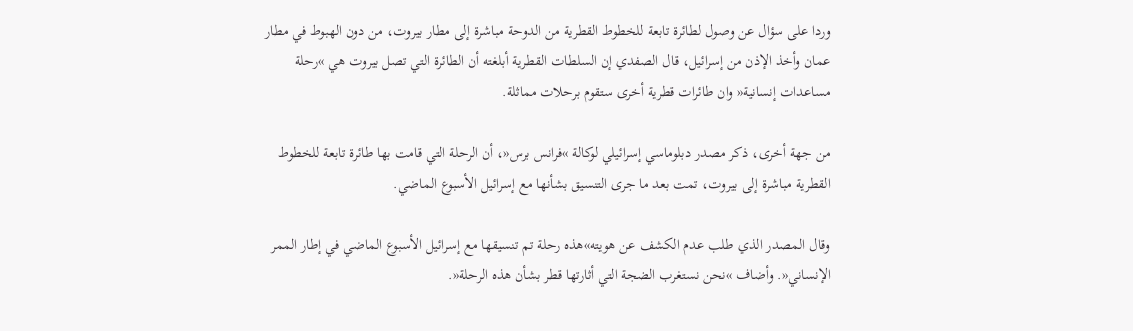وردا على سؤال عن وصول لطائرة تابعة للخطوط القطرية من الدوحة مباشرة إلى مطار بيروت، من دون الهبوط في مطار عمان وأخذ الإذن من إسرائيل، قال الصفدي إن السلطات القطرية أبلغته أن الطائرة التي تصل بيروت هي »رحلة مساعدات إنسانية« وان طائرات قطرية أخرى ستقوم برحلات مماثلة.

من جهة أخرى، ذكر مصدر دبلوماسي إسرائيلي لوكالة »فرانس برس«، أن الرحلة التي قامت بها طائرة تابعة للخطوط القطرية مباشرة إلى بيروت، تمت بعد ما جرى التنسيق بشأنها مع إسرائيل الأسبوع الماضي.

وقال المصدر الذي طلب عدم الكشف عن هويته»هذه رحلة تم تنسيقها مع إسرائيل الأسبوع الماضي في إطار الممر الإنساني«. وأضاف »نحن نستغرب الضجة التي أثارتها قطر بشأن هذه الرحلة«.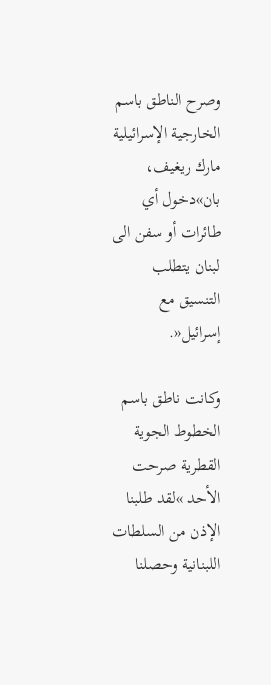وصرح الناطق باسم الخارجية الإسرائيلية مارك ريغيف، بان»دخول أي طائرات أو سفن الى لبنان يتطلب التنسيق مع إسرائيل«.

وكانت ناطق باسم الخطوط الجوية القطرية صرحت الأحد »لقد طلبنا الإذن من السلطات اللبنانية وحصلنا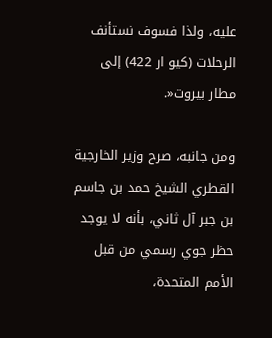عليه، ولذا فسوف نستأنف الرحلات (كيو ار 422) إلى مطار بيروت«.

ومن جانبه، صرح وزير الخارجية القطري الشيخ حمد بن جاسم بن جبر آل ثاني، بأنه لا يوجد حظر جوي رسمي من قبل الأمم المتحدة،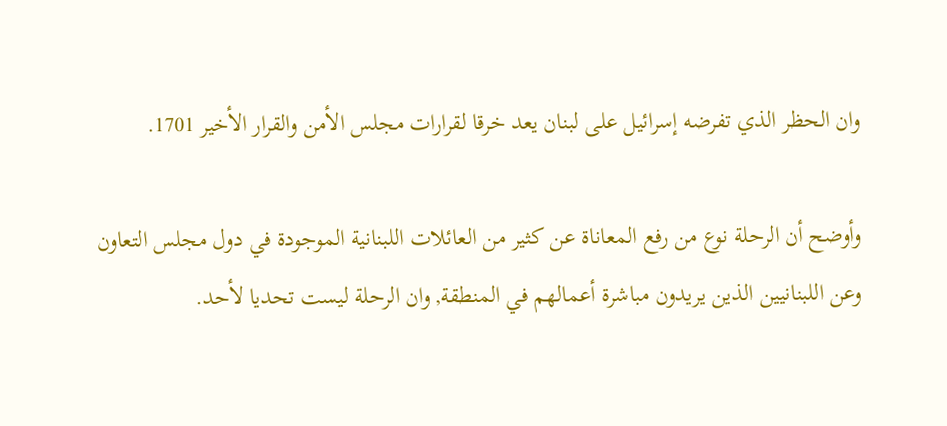وان الحظر الذي تفرضه إسرائيل على لبنان يعد خرقا لقرارات مجلس الأمن والقرار الأخير 1701.

وأوضح أن الرحلة نوع من رفع المعاناة عن كثير من العائلات اللبنانية الموجودة في دول مجلس التعاون وعن اللبنانيين الذين يريدون مباشرة أعمالهم في المنطقة, وان الرحلة ليست تحديا لأحد.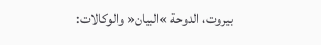بيروت، الدوحة »البيان« والوكالات: